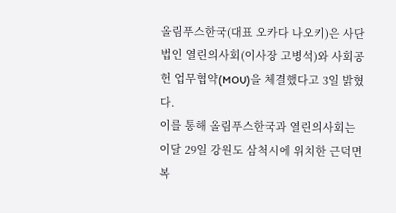올림푸스한국(대표 오카다 나오키)은 사단법인 열린의사회(이사장 고병석)와 사회공헌 업무협약(MOU)을 체결했다고 3일 밝혔다.
이를 통해 올림푸스한국과 열린의사회는 이달 29일 강원도 삼척시에 위치한 근덕면 복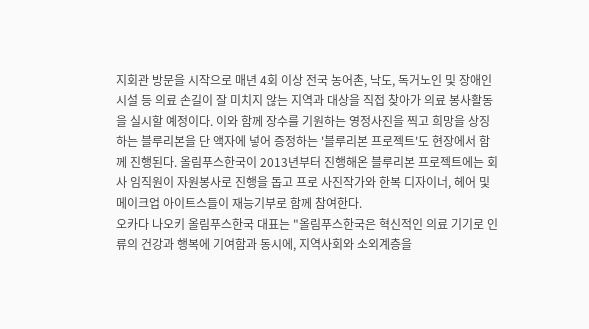지회관 방문을 시작으로 매년 4회 이상 전국 농어촌, 낙도, 독거노인 및 장애인 시설 등 의료 손길이 잘 미치지 않는 지역과 대상을 직접 찾아가 의료 봉사활동을 실시할 예정이다. 이와 함께 장수를 기원하는 영정사진을 찍고 희망을 상징하는 블루리본을 단 액자에 넣어 증정하는 '블루리본 프로젝트'도 현장에서 함께 진행된다. 올림푸스한국이 2013년부터 진행해온 블루리본 프로젝트에는 회사 임직원이 자원봉사로 진행을 돕고 프로 사진작가와 한복 디자이너, 헤어 및 메이크업 아이트스들이 재능기부로 함께 참여한다.
오카다 나오키 올림푸스한국 대표는 "올림푸스한국은 혁신적인 의료 기기로 인류의 건강과 행복에 기여함과 동시에, 지역사회와 소외계층을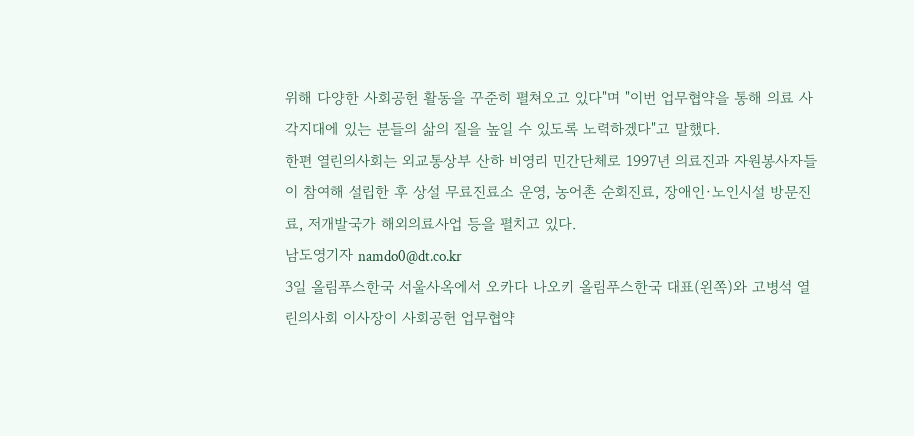위해 다양한 사회공헌 활동을 꾸준히 펼쳐오고 있다"며 "이번 업무협약을 통해 의료 사각지대에 있는 분들의 삶의 질을 높일 수 있도록 노력하겠다"고 말했다.
한편 열린의사회는 외교통상부 산하 비영리 민간단체로 1997년 의료진과 자원봉사자들이 참여해 설립한 후 상설 무료진료소 운영, 농어촌 순회진료, 장애인·노인시설 방문진료, 저개발국가 해외의료사업 등을 펼치고 있다.
남도영기자 namdo0@dt.co.kr
3일 올림푸스한국 서울사옥에서 오카다 나오키 올림푸스한국 대표(왼쪽)와 고병석 열린의사회 이사장이 사회공헌 업무협약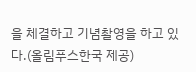을 체결하고 기념촬영을 하고 있다.(올림푸스한국 제공)